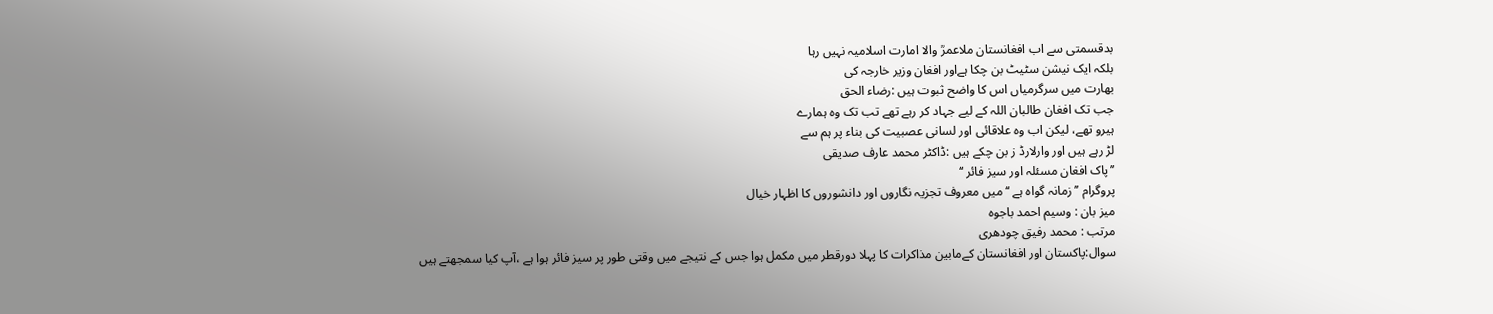بدقسمتی سے اب افغانستان ملاعمرؒ والا امارت اسلامیہ نہیں رہا
بلکہ ایک نیشن سٹیٹ بن چکا ہےاور افغان وزیر خارجہ کی
بھارت میں سرگرمیاں اس کا واضح ثبوت ہیں :رضاء الحق
جب تک افغان طالبان اللہ کے لیے جہاد کر رہے تھے تب تک وہ ہمارے
ہیرو تھے، لیکن اب وہ علاقائی اور لسانی عصبیت کی بناء پر ہم سے
لڑ رہے ہیں اور وارلارڈ ز بن چکے ہیں :ڈاکٹر محمد عارف صدیقی
’’پاک افغان مسئلہ اور سیز فائر ‘‘
پروگرام ’’ زمانہ گواہ ہے ‘‘ میں معروف تجزیہ نگاروں اور دانشوروں کا اظہار خیال
میز بان : وسیم احمد باجوہ
مرتب : محمد رفیق چودھری
سوال:پاکستان اور افغانستان کےمابین مذاکرات کا پہلا دورقطر میں مکمل ہوا جس کے نتیجے میں وقتی طور پر سیز فائر ہوا ہے ،آپ کیا سمجھتے ہیں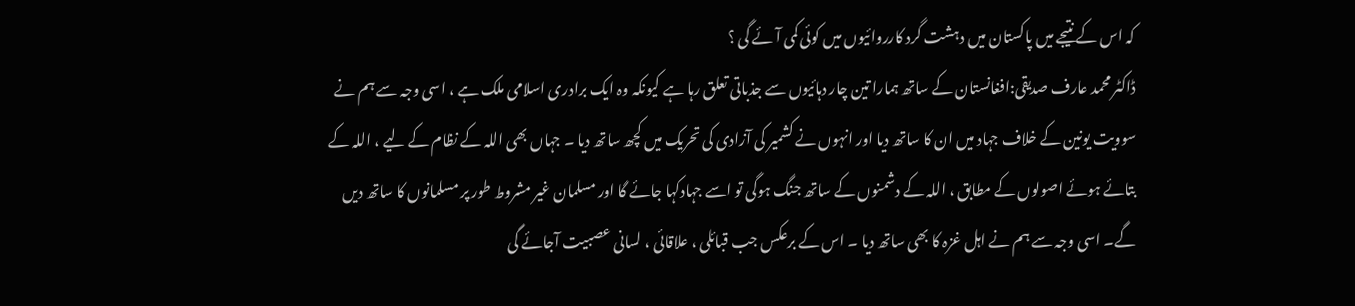کہ اس کے نتیجے میں پاکستان میں دہشت گرد کارروائیوں میں کوئی کمی آئے گی ؟
ڈاکٹر محمد عارف صدیقی:افغانستان کے ساتھ ہمارا تین چار دہائیوں سے جذباتی تعلق رہا ہے کیونکہ وہ ایک برادری اسلامی ملک ہے ، اسی وجہ سے ہم نے سوویت یونین کے خلاف جہاد میں ان کا ساتھ دیا اور انہوں نے کشمیر کی آزادی کی تحریک میں کچھ ساتھ دیا ۔ جہاں بھی اللہ کے نظام کے لیے ، اللہ کے بتائے ہوئے اصولوں کے مطابق ، اللہ کے دشمنوں کے ساتھ جنگ ہوگی تو اسے جہادکہا جائے گا اور مسلمان غیر مشروط طور پر مسلمانوں کا ساتھ دیں گے۔ اسی وجہ سے ہم نے اہل غزہ کا بھی ساتھ دیا ۔ اس کے برعکس جب قبائلی ، علاقائی ، لسانی عصبیت آجائے گی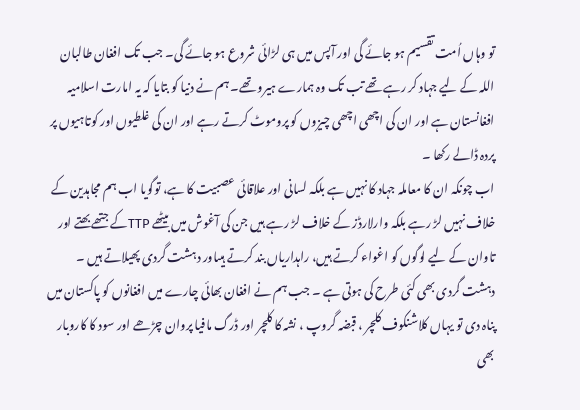تو وہاں اُمت تقسیم ہو جائے گی اور آپس میں ہی لڑائی شروع ہو جائے گی۔ جب تک افغان طالبان اللہ کے لیے جہاد کر رہے تھے تب تک وہ ہمارے ہیرو تھے۔ ہم نے دنیا کو بتایا کہ یہ امارت اسلامیہ افغانستان ہے اور ان کی اچھی اچھی چیزوں کو پروموٹ کرتے رہے اور ان کی غلطیوں اور کوتاہیوں پر پردہ ڈالے رکھا ۔
اب چونکہ ان کا معاملہ جہاد کا نہیں ہے بلکہ لسانی اور علاقائی عصبیت کا ہے، توگویا اب ہم مجاہدین کے خلاف نہیں لڑ رہے بلکہ وارلارڈز کے خلاف لڑ رہے ہیں جن کی آغوش میں بیٹھے TTPکے جتھے بھتے اور تاوان کے لیے لوگوں کو اغواء کرتے ہیں، راہداریاں بند کرتے ہیںاور دہشت گردی پھیلاتے ہیں ۔ دہشت گردی بھی کئی طرح کی ہوتی ہے ۔ جب ہم نے افغان بھائی چارے میں افغانوں کو پاکستان میں پناہ دی تو یہاں کلاشنکوف کلچر ، قبضہ گروپ ، نشہ کا کلچر اور ڈرگ مافیا پروان چڑھے اور سود کا کاروبار بھی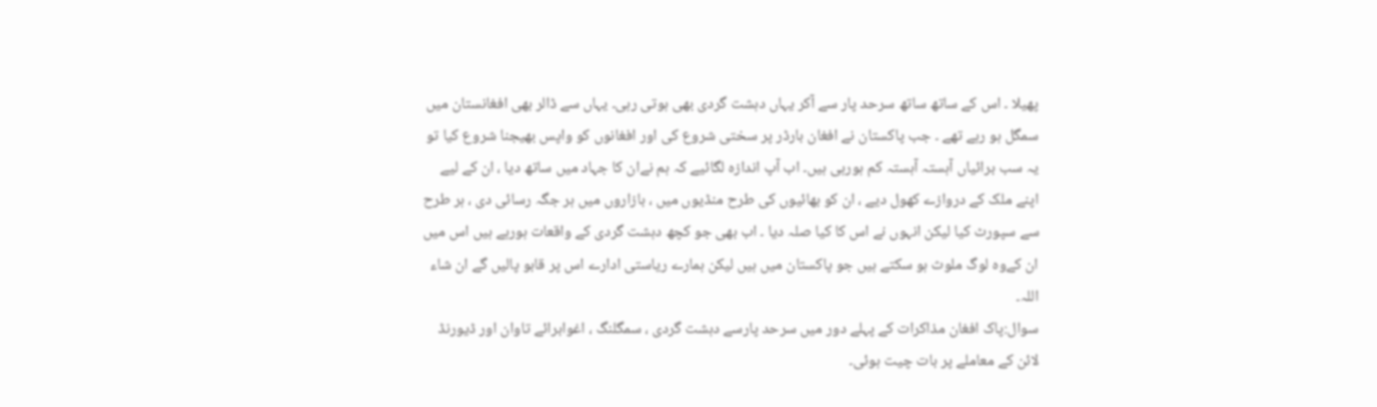پھیلا ۔ اس کے ساتھ ساتھ سرحد پار سے آکر یہاں دہشت گردی بھی ہوتی رہی۔ یہاں سے ڈالر بھی افغانستان میں سمگل ہو رہے تھے ۔ جب پاکستان نے افغان بارڈر پر سختی شروع کی اور افغانوں کو واپس بھیجنا شروع کیا تو یہ سب برائیاں آہستہ آہستہ کم ہورہی ہیں۔ اب آپ اندازہ لگائیے کہ ہم نےان کا جہاد میں ساتھ دیا ، ان کے لیے اپنے ملک کے دروازے کھول دیے ، ان کو بھائیوں کی طرح منڈیوں میں ، بازاروں میں ہر جگہ رسائی دی ، ہر طرح سے سپورٹ کیا لیکن انہوں نے اس کا کیا صلہ دیا ۔ اب بھی جو کچھ دہشت گردی کے واقعات ہورہے ہیں اس میں ان کےوہ لوگ ملوث ہو سکتے ہیں جو پاکستان میں ہیں لیکن ہمارے ریاستی ادارے اس پر قابو پالیں گے ان شاء اللہ۔
سوال:پاک افغان مذاکرات کے پہلے دور میں سرحد پارسے دہشت گردی ، سمگلنگ ، اغوابرائے تاوان اور ڈیورنڈ لائن کے معاملے پر بات چیت ہوئی۔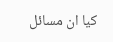کیا ان مسائل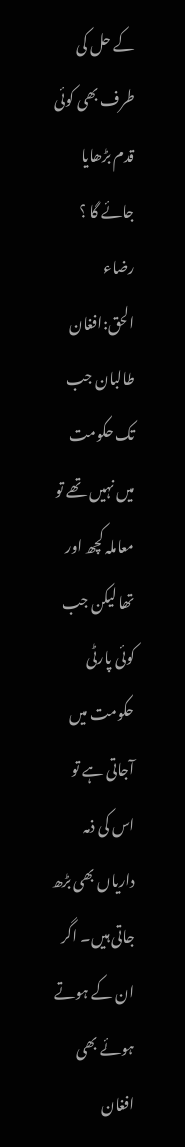کے حل کی طرف بھی کوئی قدم بڑھایا جائے گا ؟
رضاء الحق:افغان طالبان جب تک حکومت میں نہیں تھے تو معاملہ کچھ اور تھا لیکن جب کوئی پارٹی حکومت میں آجاتی ہے تو اس کی ذمہ داریاں بھی بڑھ جاتی ہیں۔ اگر ان کے ہوتے ہوئے بھی افغان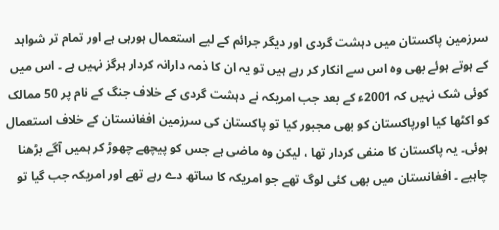سرزمین پاکستان میں دہشت گردی اور دیگر جرائم کے لیے استعمال ہورہی ہے اور تمام تر شواہد کے ہوتے ہوئے بھی وہ اس سے انکار کر رہے ہیں تو یہ ان کا ذمہ دارانہ کردار ہرگز نہیں ہے ۔ اس میں کوئی شک نہیں کہ 2001ء کے بعد جب امریکہ نے دہشت گردی کے خلاف جنگ کے نام پر 50 ممالک کو اکٹھا کیا اورپاکستان کو بھی مجبور کیا تو پاکستان کی سرزمین افغانستان کے خلاف استعمال ہوئی۔ یہ پاکستان کا منفی کردار تھا ، لیکن وہ ماضی ہے جس کو پیچھے چھوڑ کر ہمیں آگے بڑھنا چاہیے ۔ افغانستان میں بھی کئی لوگ تھے جو امریکہ کا ساتھ دے رہے تھے اور امریکہ جب گیا تو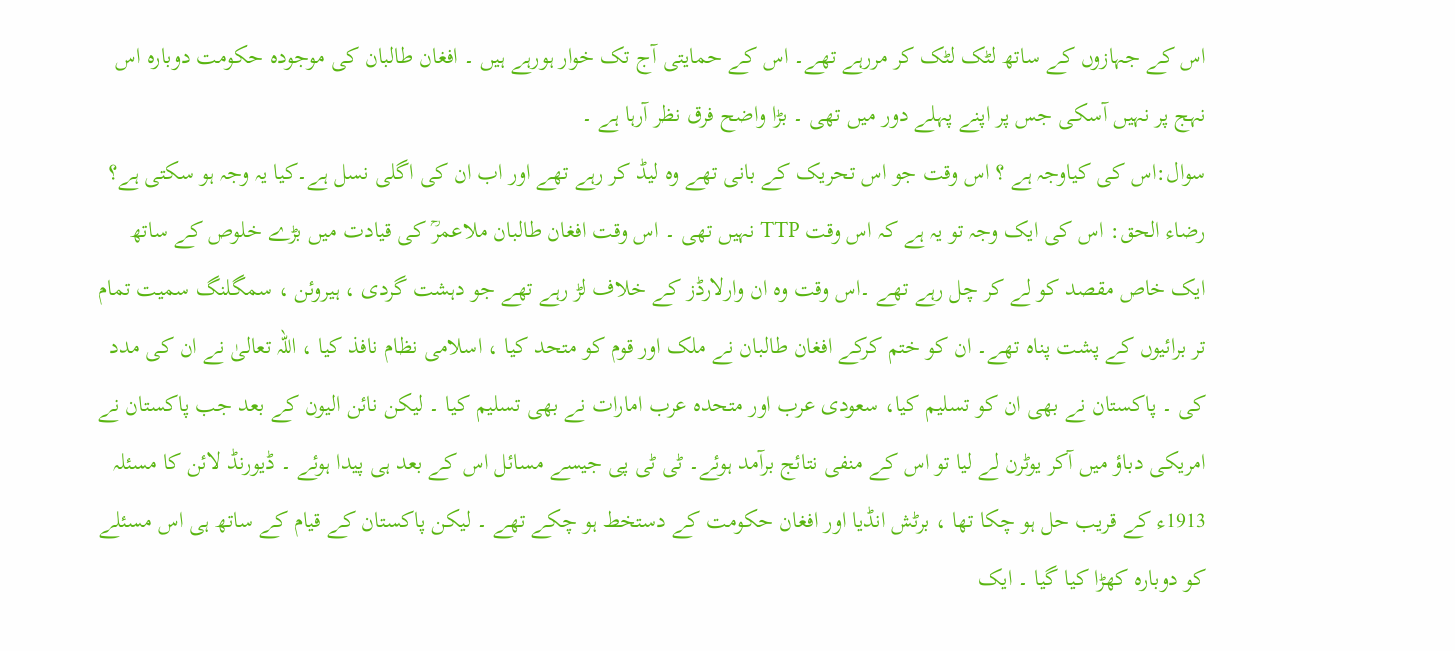اس کے جہازوں کے ساتھ لٹک لٹک کر مررہے تھے۔ اس کے حمایتی آج تک خوار ہورہے ہیں ۔ افغان طالبان کی موجودہ حکومت دوبارہ اس نہج پر نہیں آسکی جس پر اپنے پہلے دور میں تھی ۔ بڑا واضح فرق نظر آرہا ہے ۔
سوال:اس کی کیاوجہ ہے ؟ اس وقت جو اس تحریک کے بانی تھے وہ لیڈ کر رہے تھے اور اب ان کی اگلی نسل ہے۔کیا یہ وجہ ہو سکتی ہے؟
رضاء الحق: اس کی ایک وجہ تو یہ ہے کہ اس وقت TTP نہیں تھی ۔ اس وقت افغان طالبان ملاعمرؒ کی قیادت میں بڑے خلوص کے ساتھ ایک خاص مقصد کو لے کر چل رہے تھے ۔اس وقت وہ ان وارلارڈز کے خلاف لڑ رہے تھے جو دہشت گردی ، ہیروئن ، سمگلنگ سمیت تمام تر برائیوں کے پشت پناہ تھے۔ ان کو ختم کرکے افغان طالبان نے ملک اور قوم کو متحد کیا ، اسلامی نظام نافذ کیا ، اللہ تعالیٰ نے ان کی مدد کی ۔ پاکستان نے بھی ان کو تسلیم کیا، سعودی عرب اور متحدہ عرب امارات نے بھی تسلیم کیا ۔ لیکن نائن الیون کے بعد جب پاکستان نے امریکی دباؤ میں آکر یوٹرن لے لیا تو اس کے منفی نتائج برآمد ہوئے۔ ٹی ٹی پی جیسے مسائل اس کے بعد ہی پیدا ہوئے ۔ ڈیورنڈ لائن کا مسئلہ 1913ء کے قریب حل ہو چکا تھا ، برٹش انڈیا اور افغان حکومت کے دستخط ہو چکے تھے ۔ لیکن پاکستان کے قیام کے ساتھ ہی اس مسئلے کو دوبارہ کھڑا کیا گیا ۔ ایک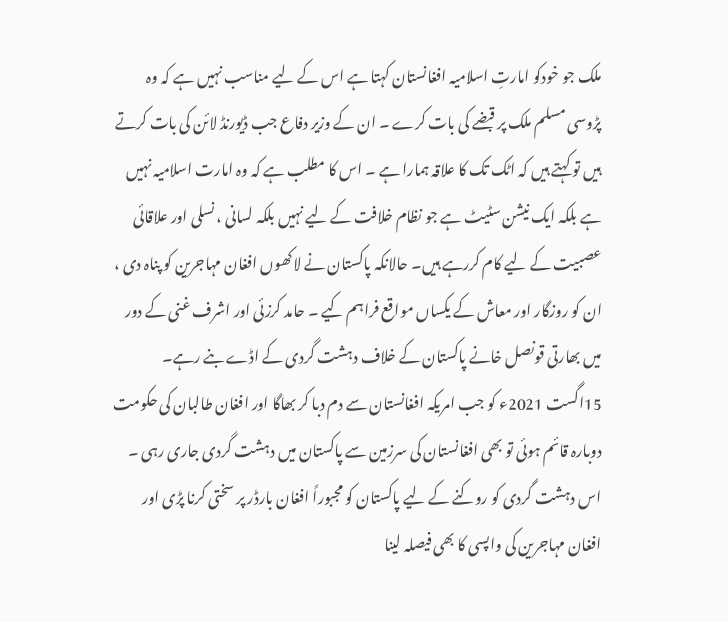ملک جو خودکو امارتِ اسلامیہ افغانستان کہتا ہے اس کے لیے مناسب نہیں ہے کہ وہ پڑوسی مسلم ملک پر قبضے کی بات کرے ۔ ان کے وزیر دفاع جب ڈیورنڈ لائن کی بات کرتے ہیں تو کہتے ہیں کہ اٹک تک کا علاقہ ہمارا ہے ۔ اس کا مطلب ہے کہ وہ امارت اسلامیہ نہیں ہے بلکہ ایک نیشن سٹیٹ ہے جو نظام خلافت کے لیے نہیں بلکہ لسانی ، نسلی اور علاقائی عصبیت کے لیے کام کررہے ہیں۔ حالانکہ پاکستان نے لاکھوں افغان مہاجرین کو پناہ دی ، ان کو روزگار اور معاش کے یکساں مواقع فراہم کیے ۔ حامد کرزئی اور اشرف غنی کے دور میں بھارتی قونصل خانے پاکستان کے خلاف دہشت گردی کے اڈے بنے رہے۔ 15اگست 2021ء کو جب امریکہ افغانستان سے دم دبا کر بھاگا اور افغان طالبان کی حکومت دوبارہ قائم ہوئی تو بھی افغانستان کی سرزمین سے پاکستان میں دہشت گردی جاری رہی ۔ اس دہشت گردی کو روکنے کے لیے پاکستان کو مجبوراً افغان بارڈر پر سختی کرنا پڑی اور افغان مہاجرین کی واپسی کا بھی فیصلہ لینا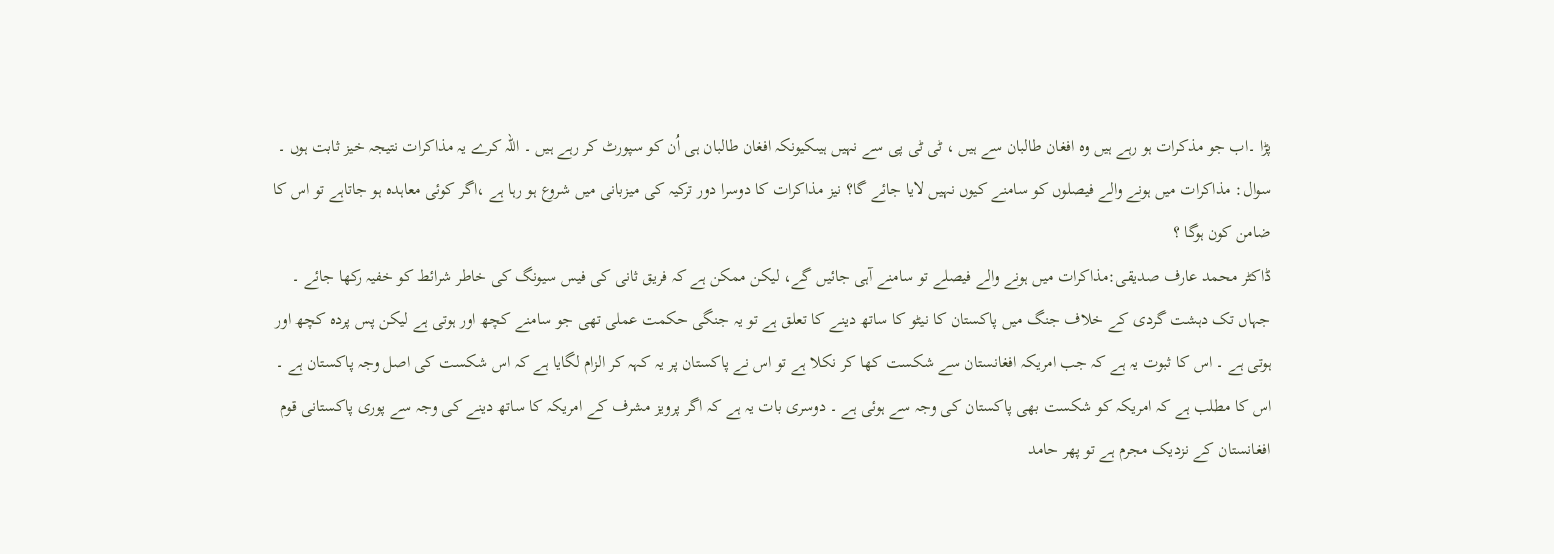پڑا ۔اب جو مذکرات ہو رہے ہیں وہ افغان طالبان سے ہیں ، ٹی ٹی پی سے نہیں ہیںکیونکہ افغان طالبان ہی اُن کو سپورٹ کر رہے ہیں ۔ اللہ کرے یہ مذاکرات نتیجہ خیز ثابت ہوں ۔
سوال: مذاکرات میں ہونے والے فیصلوں کو سامنے کیوں نہیں لایا جائے گا؟ نیز مذاکرات کا دوسرا دور ترکیہ کی میزبانی میں شروع ہو رہا ہے ،اگر کوئی معاہدہ ہو جاتاہے تو اس کا ضامن کون ہوگا ؟
ڈاکٹر محمد عارف صدیقی:مذاکرات میں ہونے والے فیصلے تو سامنے آہی جائیں گے، لیکن ممکن ہے کہ فریق ثانی کی فیس سیونگ کی خاطر شرائط کو خفیہ رکھا جائے ۔ جہاں تک دہشت گردی کے خلاف جنگ میں پاکستان کا نیٹو کا ساتھ دینے کا تعلق ہے تو یہ جنگی حکمت عملی تھی جو سامنے کچھ اور ہوتی ہے لیکن پس پردہ کچھ اور ہوتی ہے ۔ اس کا ثبوت یہ ہے کہ جب امریکہ افغانستان سے شکست کھا کر نکلا ہے تو اس نے پاکستان پر یہ کہہ کر الزام لگایا ہے کہ اس شکست کی اصل وجہ پاکستان ہے ۔ اس کا مطلب ہے کہ امریکہ کو شکست بھی پاکستان کی وجہ سے ہوئی ہے ۔ دوسری بات یہ ہے کہ اگر پرویز مشرف کے امریکہ کا ساتھ دینے کی وجہ سے پوری پاکستانی قوم افغانستان کے نزدیک مجرم ہے تو پھر حامد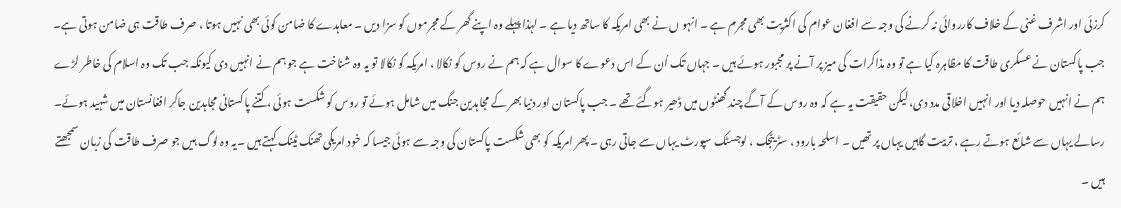کرزئی اور اشرف غنی کے خلاف کارروائی نہ کرنے کی وجہ سے افغان عوام کی اکثریت بھی مجرم ہے ۔ انہو ں نے بھی امریکہ کا ساتھ دیا ہے ۔ لہٰذا پہلے وہ اپنے گھر کے مجرموں کو سزا دیں ۔ معاہدے کا ضامن کوئی بھی نہیں ہوتا ، صرف طاقت ہی ضامن ہوتی ہے۔ جب پاکستان نے عسکری طاقت کا مظاہرہ کیا ہے تو وہ مذاکرات کی میز پر آنے پر مجبور ہوئے ہیں ۔ جہاں تک اُن کے اس دعوے کا سوال ہے کہ ہم نے روس کو نکالا ، امریکہ کو نکالا تو یہ وہ شناخت ہے جو ہم نے انہیں دی کیونکہ جب تک وہ اسلام کی خاطر لڑے ہم نے انہیں حوصلہ دیا اور انہیں اخلاقی مدد دی، لیکن حقیقت یہ ہے کہ وہ روس کے آگے چند گھنٹوں میں ڈھیر ہوگئے تھے ۔ جب پاکستان اور دنیا بھر کے مجاہدین جنگ میں شامل ہوئے تو روس کو شکست ہوئی ، کتنے پاکستانی مجاہدین جاکر افغانستان میں شہید ہوئے۔ رسالے یہاں سے شائع ہوتے رہے ، تربیت گاہیں یہاں پر تھیں ۔ اسلحہ بارود ، سٹریٹجک ، لوجسٹک سپورٹ یہاں سے جاتی رہی ۔ پھر امریکہ کو بھی شکست پاکستان کی وجہ سے ہوئی جیسا کہ خود امریکی تھنک ٹینک کہتے ہیں ۔یہ وہ لوگ ہیں جو صرف طاقت کی زبان سمجھتے ہیں ۔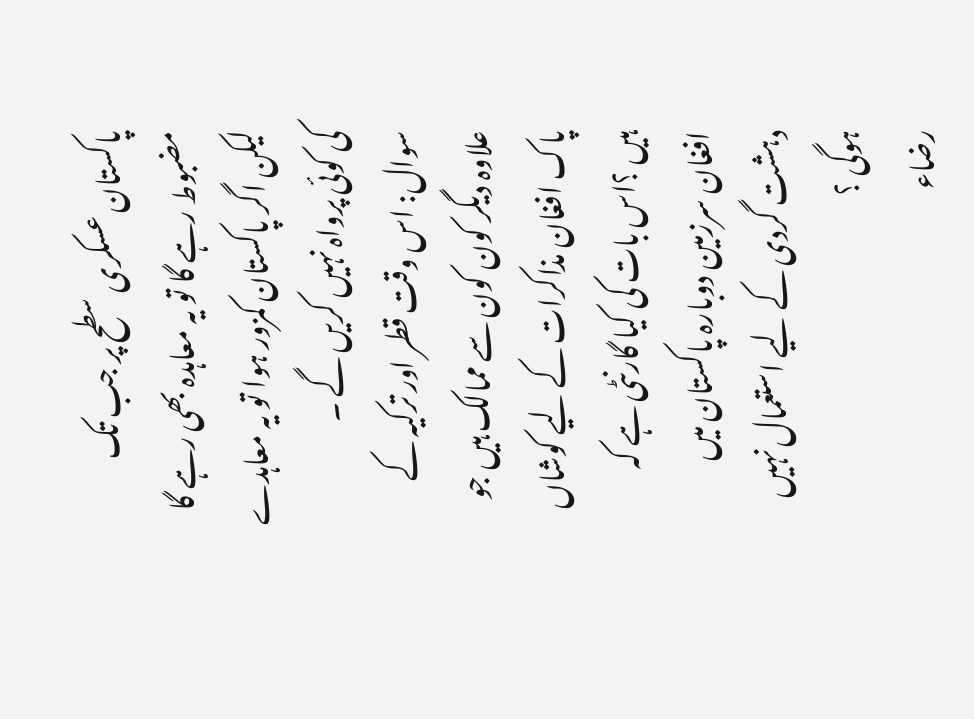پاکستان عسکری سطح پر جب تک مضبوط رہے گا تو یہ معاہدہ بھی رہے گا لیکن اگر پاکستان کمزور ہوا تو یہ معاہدے کی کوئی پرواہ نہیں کریں گے ۔
سوال: اس وقت قطر اور ترکیہ کے علاوہ دیگر کون کون سے ممالک ہیں جو پاک افغان مذاکرات کے لیے کوشاں ہیں ؟اس بات کی کیا گارنٹی ہے کہ افغان سرزمین دوبارہ پاکستان میں دہشت گردی کے لیے استعمال نہیں ہوگی ؟
رضاء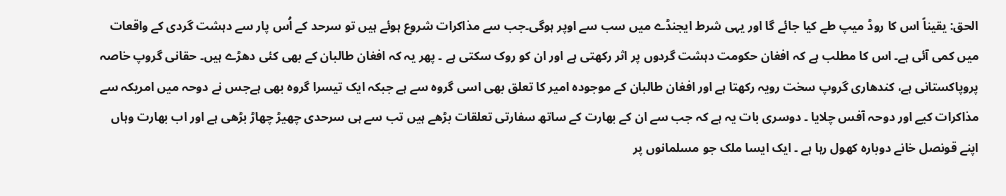الحق: یقیناً اس کا روڈ میپ طے کیا جائے گا اور یہی شرط ایجنڈے میں سب سے اوپر ہوگی۔جب سے مذاکرات شروع ہوئے ہیں تو سرحد کے اُس پار سے دہشت گردی کے واقعات میں کمی آئی ہے۔ اس کا مطلب ہے کہ افغان حکومت دہشت گردوں پر اثر رکھتی ہے اور ان کو روک سکتی ہے ۔ پھر یہ کہ افغان طالبان کے بھی کئی دھڑے ہیں۔ حقانی گروپ خاصہ پروپاکستانی ہے، کندھاری گروپ سخت رویہ رکھتا ہے اور افغان طالبان کے موجودہ امیر کا تعلق بھی اسی گروہ سے ہے جبکہ ایک تیسرا گروہ بھی ہےجس نے دوحہ میں امریکہ سے مذاکرات کیے اور دوحہ آفس چلایا ۔ دوسری بات یہ ہے کہ جب سے ان کے بھارت کے ساتھ سفارتی تعلقات بڑھے ہیں تب سے ہی سرحدی چھیڑ چھاڑ بڑھی ہے اور اب بھارت وہاں اپنے قونصل خانے دوبارہ کھول رہا ہے ۔ ایک ایسا ملک جو مسلمانوں پر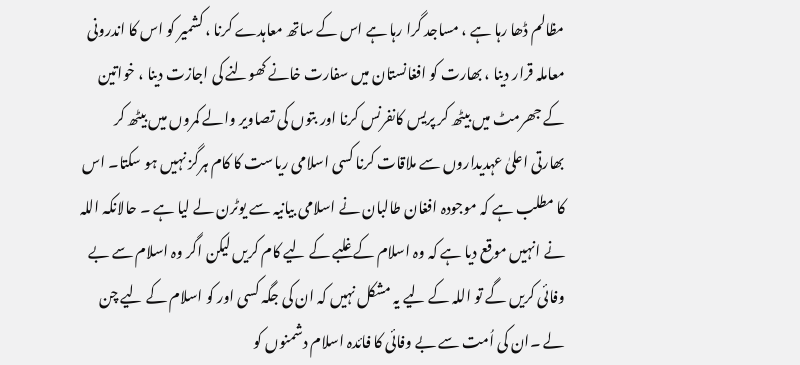مظالم ڈھا رہا ہے ، مساجد گرا رہا ہے اس کے ساتھ معاہدے کرنا ، کشمیر کو اس کا اندرونی معاملہ قرار دینا ، بھارت کو افغانستان میں سفارت خانے کھولنے کی اجازت دینا ، خواتین کے جھرمٹ میں بیٹھ کر پریس کانفرنس کرنا اور بتوں کی تصاویر والے کمروں میں بیٹھ کر بھارتی اعلیٰ عہدیداروں سے ملاقات کرنا کسی اسلامی ریاست کا کام ہرگز نہیں ہو سکتا۔ اس کا مطلب ہے کہ موجودہ افغان طالبان نے اسلامی بیانیہ سے یوٹرن لے لیا ہے ۔ حالانکہ اللہ نے انہیں موقع دیا ہے کہ وہ اسلام کے غلبے کے لیے کام کریں لیکن اگر وہ اسلام سے بے وفائی کریں گے تو اللہ کے لیے یہ مشکل نہیں کہ ان کی جگہ کسی اور کو اسلام کے لیے چن لے ۔ان کی اُمت سے بے وفائی کا فائدہ اسلام دشمنوں کو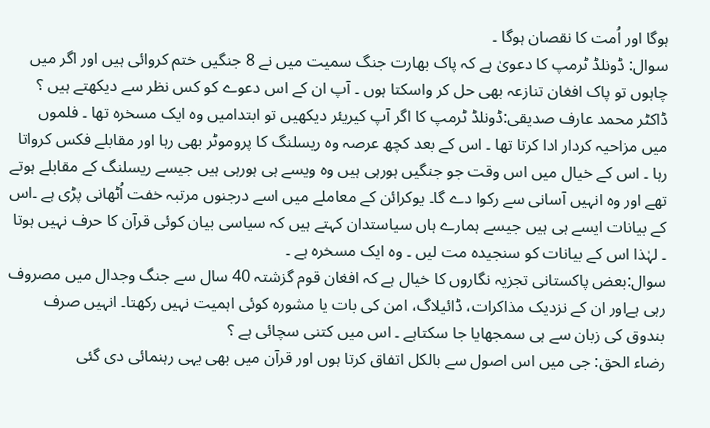ہوگا اور اُمت کا نقصان ہوگا ۔
سوال: ڈونلڈ ٹرمپ کا دعویٰ ہے کہ پاک بھارت جنگ سمیت میں نے 8 جنگیں ختم کروائی ہیں اور اگر میں چاہوں تو پاک افغان تنازعہ بھی حل کر واسکتا ہوں ۔ آپ ان کے اس دعوے کو کس نظر سے دیکھتے ہیں ؟
ڈاکٹر محمد عارف صدیقی:ڈونلڈ ٹرمپ کا اگر آپ کیریئر دیکھیں تو ابتدامیں وہ ایک مسخرہ تھا ۔ فلموں میں مزاحیہ کردار ادا کرتا تھا ۔ اس کے بعد کچھ عرصہ وہ ریسلنگ کا پروموٹر بھی رہا اور مقابلے فکس کرواتا رہا ۔ اس کے خیال میں اس وقت جو جنگیں ہورہی ہیں وہ ویسے ہی ہورہی ہیں جیسے ریسلنگ کے مقابلے ہوتے تھے اور وہ انہیں آسانی سے رکوا دے گا۔ یوکرائن کے معاملے میں اسے درجنوں مرتبہ خفت اُٹھانی پڑی ہے ۔اس کے بیانات ایسے ہی ہیں جیسے ہمارے ہاں سیاستدان کہتے ہیں کہ سیاسی بیان کوئی قرآن کا حرف نہیں ہوتا ۔ لہٰذا اس کے بیانات کو سنجیدہ مت لیں ۔ وہ ایک مسخرہ ہے ۔
سوال:بعض پاکستانی تجزیہ نگاروں کا خیال ہے کہ افغان قوم گزشتہ 40 سال سے جنگ وجدال میں مصروف رہی ہےاور ان کے نزدیک مذاکرات، ڈائیلاگ، امن کی بات یا مشورہ کوئی اہمیت نہیں رکھتا۔ انہیں صرف بندوق کی زبان سے ہی سمجھایا جا سکتاہے ۔ اس میں کتنی سچائی ہے ؟
رضاء الحق: جی میں اس اصول سے بالکل اتفاق کرتا ہوں اور قرآن میں بھی یہی رہنمائی دی گئی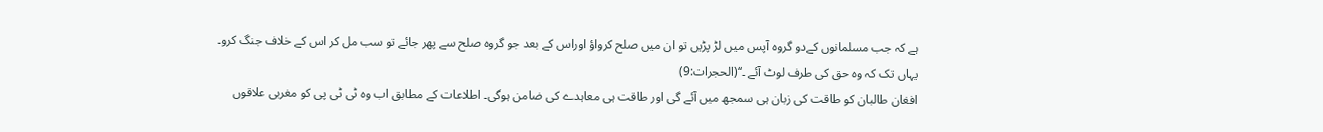ہے کہ جب مسلمانوں کےدو گروہ آپس میں لڑ پڑیں تو ان میں صلح کرواؤ اوراس کے بعد جو گروہ صلح سے پھر جائے تو سب مل کر اس کے خلاف جنگ کرو۔ یہاں تک کہ وہ حق کی طرف لوٹ آئے ۔‘‘(الحجرات:9)
افغان طالبان کو طاقت کی زبان ہی سمجھ میں آئے گی اور طاقت ہی معاہدے کی ضامن ہوگی۔ اطلاعات کے مطابق اب وہ ٹی ٹی پی کو مغربی علاقوں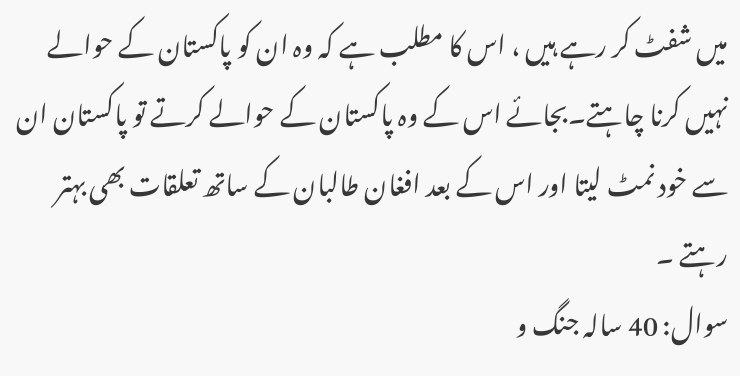میں شفٹ کر رہے ہیں ، اس کا مطلب ہے کہ وہ ان کو پاکستان کے حوالے نہیں کرنا چاہتے۔بجائے اس کے وہ پاکستان کے حوالے کرتے تو پاکستان ان سے خود نمٹ لیتا اور اس کے بعد افغان طالبان کے ساتھ تعلقات بھی بہتر رہتے ۔
سوال: 40 سالہ جنگ و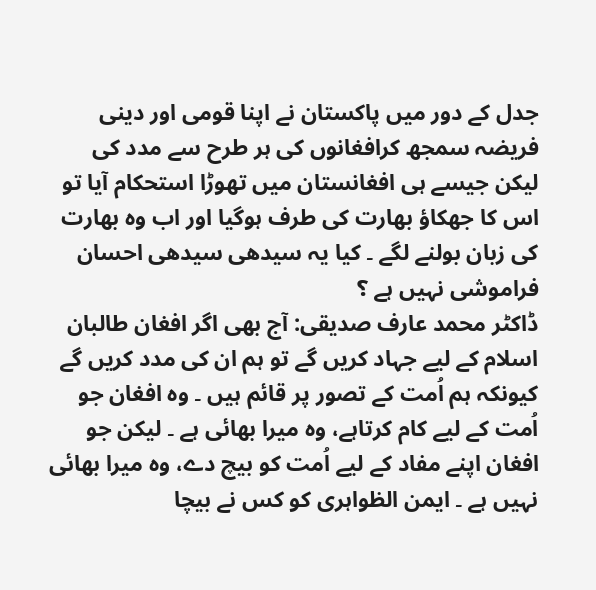جدل کے دور میں پاکستان نے اپنا قومی اور دینی فریضہ سمجھ کرافغانوں کی ہر طرح سے مدد کی لیکن جیسے ہی افغانستان میں تھوڑا استحکام آیا تو اس کا جھکاؤ بھارت کی طرف ہوگیا اور اب وہ بھارت کی زبان بولنے لگے ۔ کیا یہ سیدھی سیدھی احسان فراموشی نہیں ہے ؟
ڈاکٹر محمد عارف صدیقی: آج بھی اگر افغان طالبان اسلام کے لیے جہاد کریں گے تو ہم ان کی مدد کریں گے کیونکہ ہم اُمت کے تصور پر قائم ہیں ۔ وہ افغان جو اُمت کے لیے کام کرتاہے، وہ میرا بھائی ہے ۔ لیکن جو افغان اپنے مفاد کے لیے اُمت کو بیچ دے، وہ میرا بھائی نہیں ہے ۔ ایمن الظواہری کو کس نے بیچا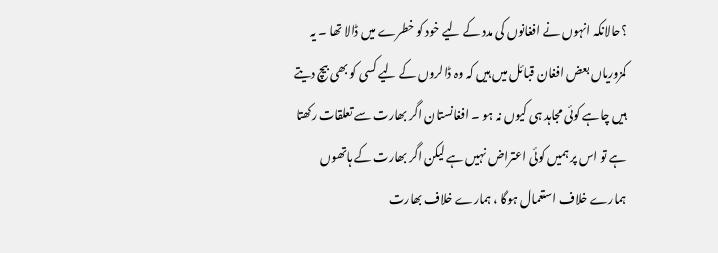؟حالانکہ انہوں نے افغانوں کی مدد کے لیے خود کو خطرے میں ڈالا تھا ۔ یہ کمزوریاں بعض افغان قبائل میں ہیں کہ وہ ڈالروں کے لیے کسی کو بھی بیچ دیتے ہیں چاہے کوئی مجاہد ہی کیوں نہ ہو ۔ افغانستان اگر بھارت سے تعلقات رکھتا ہے تو اس پر ہمیں کوئی اعتراض نہیں ہے لیکن اگر بھارت کے ہاتھوں ہمارے خلاف استعمال ہوگا ، ہمارے خلاف بھارت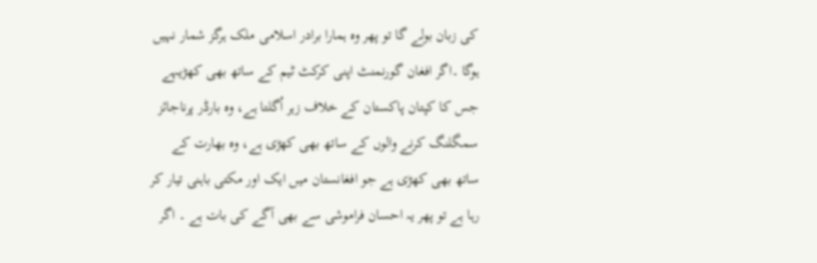کی زبان بولے گا تو پھر وہ ہمارا برادر اسلامی ملک ہرگز شمار نہیں ہوگا ۔اگر افغان گورنمنٹ اپنی کرکٹ ٹیم کے ساتھ بھی کھڑیہے جس کا کپتان پاکستان کے خلاف زہر اُگلتا ہے، وہ بارڈر پرناجائز سمگلنگ کرنے والوں کے ساتھ بھی کھڑی ہے، وہ بھارت کے ساتھ بھی کھڑی ہے جو افغانستان میں ایک اور مکتی باہنی تیار کر رہا ہے تو پھر یہ احسان فراموشی سے بھی آگے کی بات ہے ۔ اگر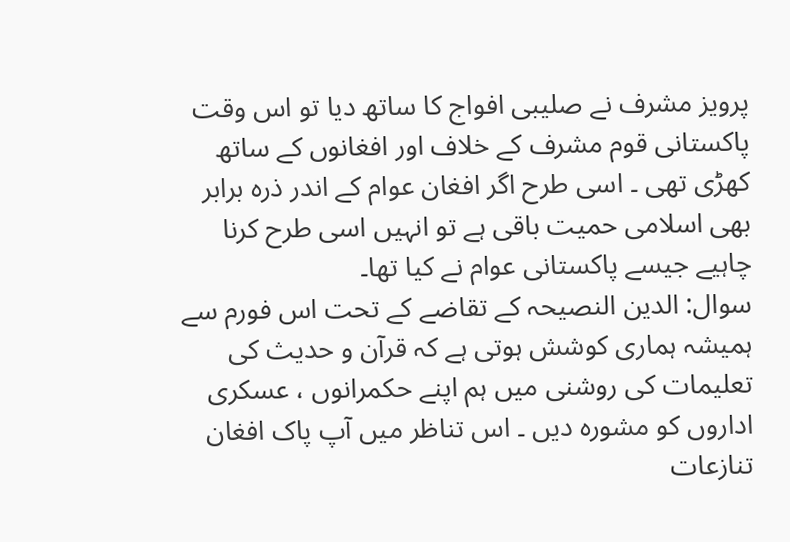پرویز مشرف نے صلیبی افواج کا ساتھ دیا تو اس وقت پاکستانی قوم مشرف کے خلاف اور افغانوں کے ساتھ کھڑی تھی ۔ اسی طرح اگر افغان عوام کے اندر ذرہ برابر بھی اسلامی حمیت باقی ہے تو انہیں اسی طرح کرنا چاہیے جیسے پاکستانی عوام نے کیا تھا۔
سوال: الدین النصیحہ کے تقاضے کے تحت اس فورم سے ہمیشہ ہماری کوشش ہوتی ہے کہ قرآن و حدیث کی تعلیمات کی روشنی میں ہم اپنے حکمرانوں ، عسکری اداروں کو مشورہ دیں ۔ اس تناظر میں آپ پاک افغان تنازعات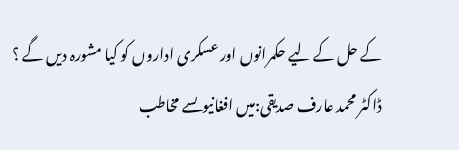کے حل کے لیے حکمرانوں اور عسکری اداروں کو کیا مشورہ دیں گے ؟
ڈاکٹر محمد عارف صدیقی:میں افغانیوںسے مخاطب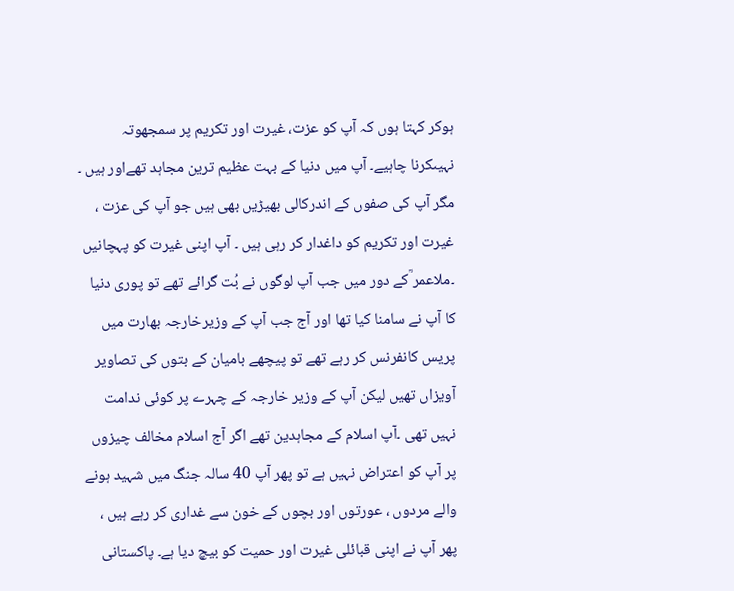ہوکر کہتا ہوں کہ آپ کو عزت، غیرت اور تکریم پر سمجھوتہ نہیںکرنا چاہیے۔ آپ میں دنیا کے بہت عظیم ترین مجاہد تھےاور ہیں ۔ مگر آپ کی صفوں کے اندرکالی بھیڑیں بھی ہیں جو آپ کی عزت ، غیرت اور تکریم کو داغدار کر رہی ہیں ۔ آپ اپنی غیرت کو پہچانیں ۔ملاعمر ؒکے دور میں جب آپ لوگوں نے بُت گرائے تھے تو پوری دنیا کا آپ نے سامنا کیا تھا اور آج جب آپ کے وزیرخارجہ بھارت میں پریس کانفرنس کر رہے تھے تو پیچھے بامیان کے بتوں کی تصاویر آویزاں تھیں لیکن آپ کے وزیر خارجہ کے چہرے پر کوئی ندامت نہیں تھی ۔آپ اسلام کے مجاہدین تھے اگر آج اسلام مخالف چیزوں پر آپ کو اعتراض نہیں ہے تو پھر آپ 40 سالہ جنگ میں شہید ہونے والے مردوں ، عورتوں اور بچوں کے خون سے غداری کر رہے ہیں ، پھر آپ نے اپنی قبائلی غیرت اور حمیت کو بیچ دیا ہے۔ پاکستانی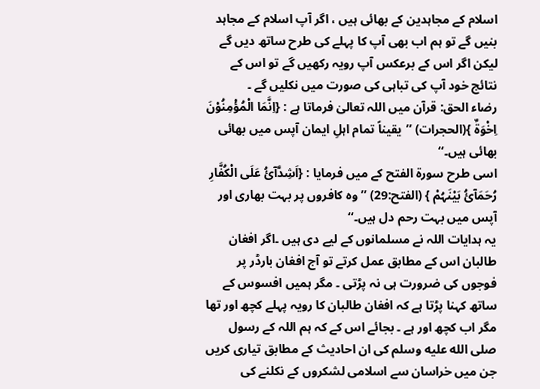اسلام کے مجاہدین کے بھائی ہیں ، اگر آپ اسلام کے مجاہد بنیں گے تو ہم اب بھی آپ کا پہلے کی طرح ساتھ دیں گے لیکن اگر اس کے برعکس آپ رویہ رکھیں گے تو اس کے نتائج خود آپ کی تباہی کی صورت میں نکلیں گے ۔
رضاء الحق: قرآن میں اللہ تعالیٰ فرماتا ہے : {اِنَّمَا الْمُؤْمِنُوْنَ اِخْوَۃٌ }(الحجرات) ’’یقیناً تمام اہلِ ایمان آپس میں بھائی بھائی ہیں۔‘‘
اسی طرح سورۃ الفتح کے میں فرمایا : {اَشِدَّآئُ عَلَی الْکُفَّارِ رُحَمَآئُ بَیْنَہُمْ } (الفتح:29) ’’ وہ کافروں پر بہت بھاری اور آپس میں بہت رحم دل ہیں۔‘‘
یہ ہدایات اللہ نے مسلمانوں کے لیے دی ہیں ۔اگر افغان طالبان اس کے مطابق عمل کرتے تو آج افغان بارڈر پر فوجوں کی ضرورت ہی نہ پڑتی ۔ مگر ہمیں افسوس کے ساتھ کہنا پڑتا ہے کہ افغان طالبان کا رویہ پہلے کچھ اور تھا مگر اب کچھ اور ہے ۔ بجائے اس کے کہ ہم اللہ کے رسول صلى الله عليه وسلم کی ان احادیث کے مطابق تیاری کریں جن میں خراسان سے اسلامی لشکروں کے نکلنے کی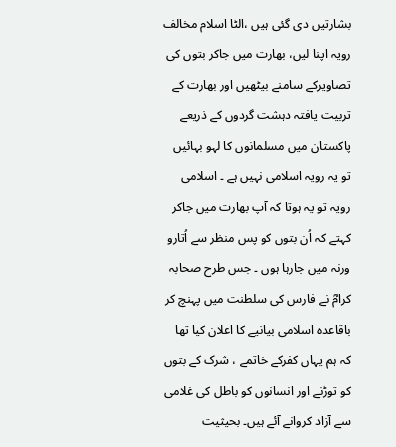بشارتیں دی گئی ہیں ،الٹا اسلام مخالف رویہ اپنا لیں، بھارت میں جاکر بتوں کی تصاویرکے سامنے بیٹھیں اور بھارت کے تربیت یافتہ دہشت گردوں کے ذریعے پاکستان میں مسلمانوں کا لہو بہائیں تو یہ رویہ اسلامی نہیں ہے ۔ اسلامی رویہ تو یہ ہوتا کہ آپ بھارت میں جاکر کہتے کہ اُن بتوں کو پس منظر سے اُتارو ورنہ میں جارہا ہوں ۔ جس طرح صحابہ کرامؓ نے فارس کی سلطنت میں پہنچ کر باقاعدہ اسلامی بیانیے کا اعلان کیا تھا کہ ہم یہاں کفرکے خاتمے ، شرک کے بتوں کو توڑنے اور انسانوں کو باطل کی غلامی سے آزاد کروانے آئے ہیں۔ بحیثیت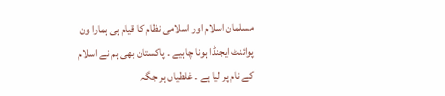مسلمان اسلام اور اسلامی نظام کا قیام ہی ہمارا ون پوائنٹ ایجنڈا ہونا چاہیے ۔ پاکستان بھی ہم نے اسلام کے نام پر لیا ہے ۔ غلطیاں ہر جگہ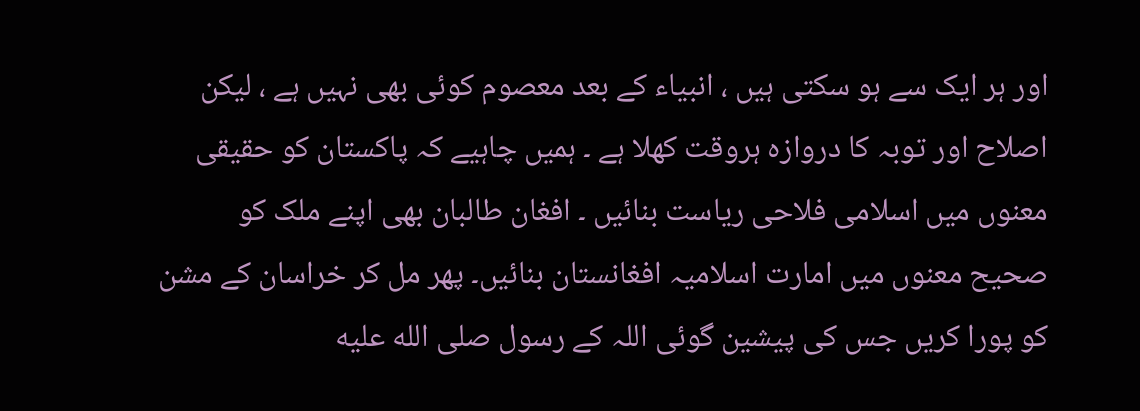اور ہر ایک سے ہو سکتی ہیں ، انبیاء کے بعد معصوم کوئی بھی نہیں ہے ، لیکن اصلاح اور توبہ کا دروازہ ہروقت کھلا ہے ۔ ہمیں چاہیے کہ پاکستان کو حقیقی معنوں میں اسلامی فلاحی ریاست بنائیں ۔ افغان طالبان بھی اپنے ملک کو صحیح معنوں میں امارت اسلامیہ افغانستان بنائیں۔ پھر مل کر خراسان کے مشن کو پورا کریں جس کی پیشین گوئی اللہ کے رسول صلى الله عليه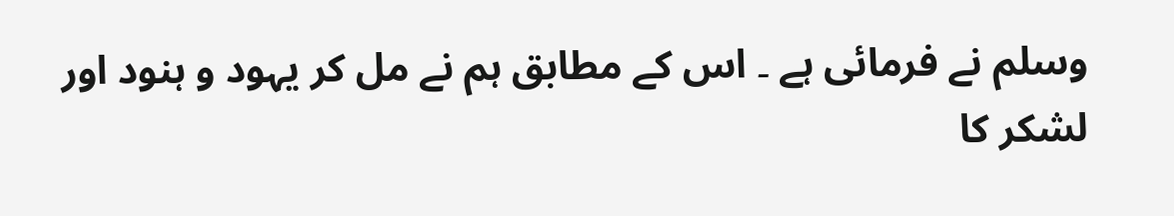وسلم نے فرمائی ہے ۔ اس کے مطابق ہم نے مل کر یہود و ہنود اور لشکر کا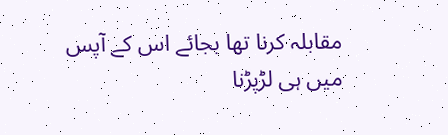مقابلہ کرنا تھا بجائے اس کے آپس میں ہی لڑپڑنا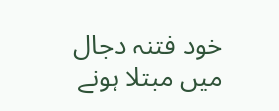خود فتنہ دجال میں مبتلا ہونے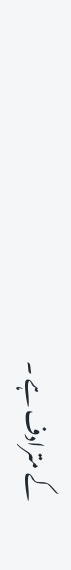کے مترادف ہے ۔